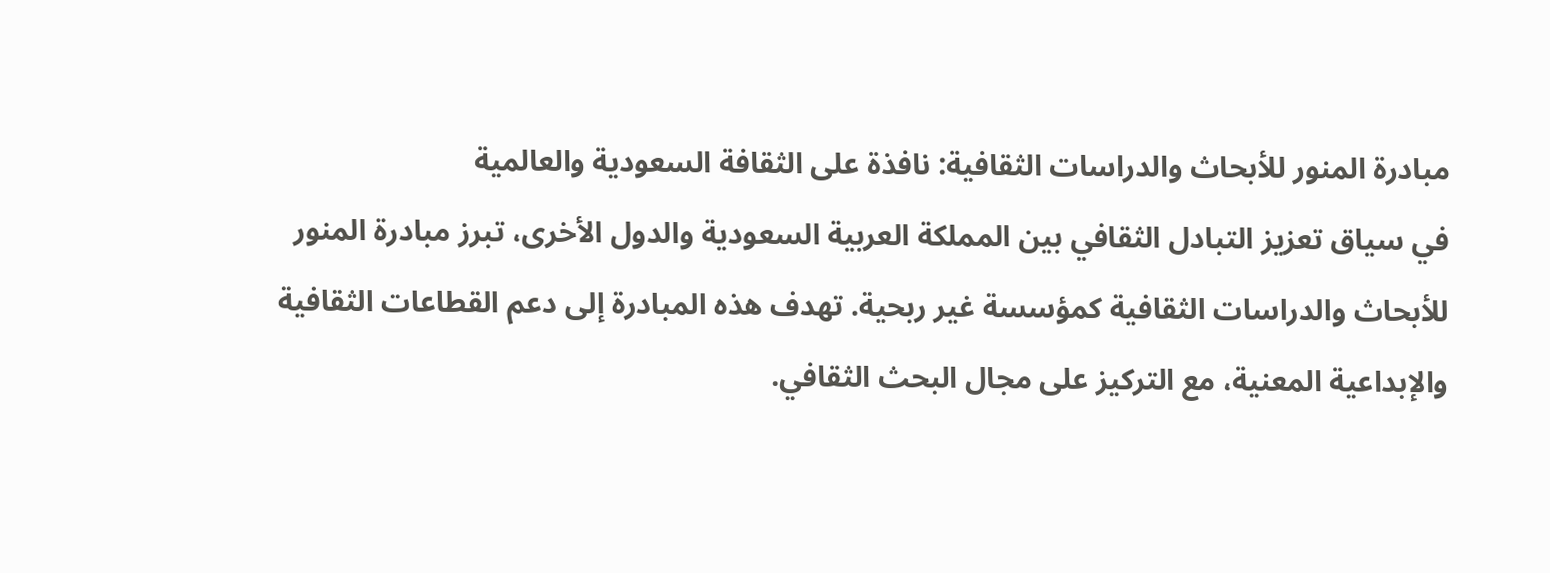مبادرة المنور للأبحاث والدراسات الثقافية: نافذة على الثقافة السعودية والعالمية
في سياق تعزيز التبادل الثقافي بين المملكة العربية السعودية والدول الأخرى، تبرز مبادرة المنور للأبحاث والدراسات الثقافية كمؤسسة غير ربحية. تهدف هذه المبادرة إلى دعم القطاعات الثقافية والإبداعية المعنية، مع التركيز على مجال البحث الثقافي.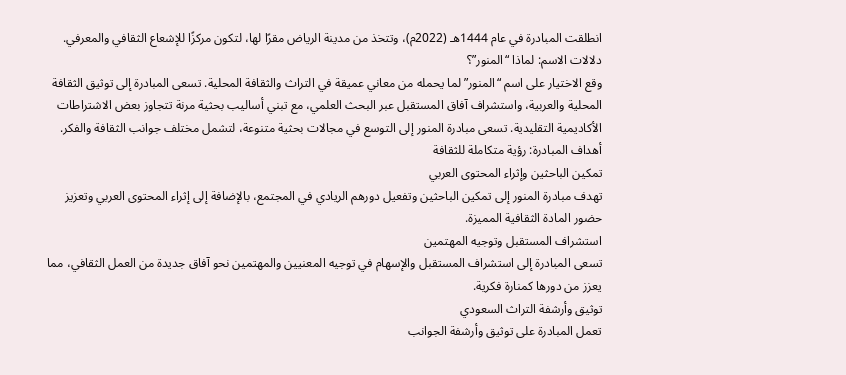انطلقت المبادرة في عام 1444هـ (2022م)، وتتخذ من مدينة الرياض مقرًا لها، لتكون مركزًا للإشعاع الثقافي والمعرفي.
دلالات الاسم: لماذا “المنور”؟
وقع الاختيار على اسم “المنور” لما يحمله من معاني عميقة في التراث والثقافة المحلية. تسعى المبادرة إلى توثيق الثقافة المحلية والعربية، واستشراف آفاق المستقبل عبر البحث العلمي، مع تبني أساليب بحثية مرنة تتجاوز بعض الاشتراطات الأكاديمية التقليدية. تسعى مبادرة المنور إلى التوسع في مجالات بحثية متنوعة، لتشمل مختلف جوانب الثقافة والفكر.
أهداف المبادرة: رؤية متكاملة للثقافة
تمكين الباحثين وإثراء المحتوى العربي
تهدف مبادرة المنور إلى تمكين الباحثين وتفعيل دورهم الريادي في المجتمع، بالإضافة إلى إثراء المحتوى العربي وتعزيز حضور المادة الثقافية المميزة.
استشراف المستقبل وتوجيه المهتمين
تسعى المبادرة إلى استشراف المستقبل والإسهام في توجيه المعنيين والمهتمين نحو آفاق جديدة من العمل الثقافي، مما يعزز من دورها كمنارة فكرية.
توثيق وأرشفة التراث السعودي
تعمل المبادرة على توثيق وأرشفة الجوانب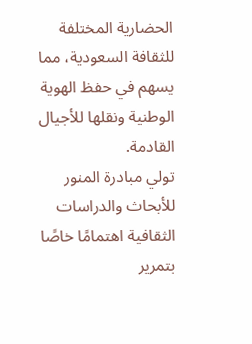الحضارية المختلفة للثقافة السعودية، مما يسهم في حفظ الهوية الوطنية ونقلها للأجيال القادمة.
تولي مبادرة المنور للأبحاث والدراسات الثقافية اهتمامًا خاصًا بتمرير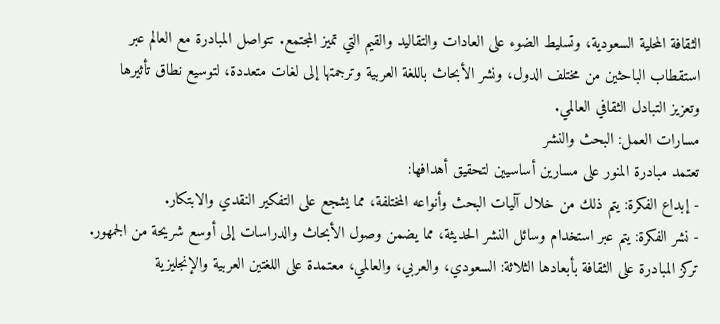الثقافة المحلية السعودية، وتسليط الضوء على العادات والتقاليد والقيم التي تميز المجتمع. تتواصل المبادرة مع العالم عبر استقطاب الباحثين من مختلف الدول، ونشر الأبحاث باللغة العربية وترجمتها إلى لغات متعددة، لتوسيع نطاق تأثيرها وتعزيز التبادل الثقافي العالمي.
مسارات العمل: البحث والنشر
تعتمد مبادرة المنور على مسارين أساسيين لتحقيق أهدافها:
- إبداع الفكرة: يتم ذلك من خلال آليات البحث وأنواعه المختلفة، مما يشجع على التفكير النقدي والابتكار.
- نشر الفكرة: يتم عبر استخدام وسائل النشر الحديثة، مما يضمن وصول الأبحاث والدراسات إلى أوسع شريحة من الجمهور.
تركز المبادرة على الثقافة بأبعادها الثلاثة: السعودي، والعربي، والعالمي، معتمدة على اللغتين العربية والإنجليزية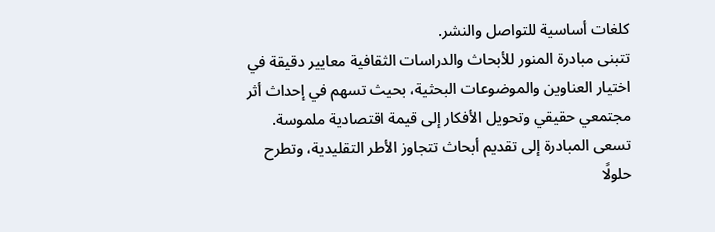كلغات أساسية للتواصل والنشر.
تتبنى مبادرة المنور للأبحاث والدراسات الثقافية معايير دقيقة في اختيار العناوين والموضوعات البحثية، بحيث تسهم في إحداث أثر مجتمعي حقيقي وتحويل الأفكار إلى قيمة اقتصادية ملموسة. تسعى المبادرة إلى تقديم أبحاث تتجاوز الأطر التقليدية، وتطرح حلولًا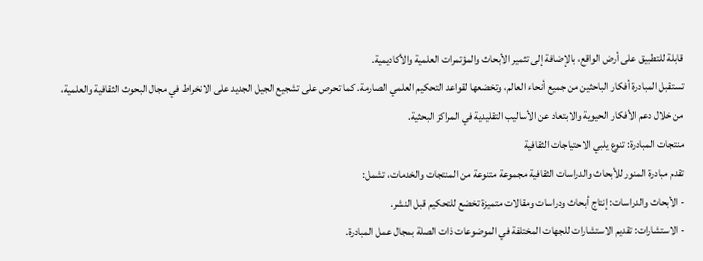قابلة للتطبيق على أرض الواقع، بالإضافة إلى تثمير الأبحاث والمؤتمرات العلمية والأكاديمية.
تستقبل المبادرة أفكار الباحثين من جميع أنحاء العالم، وتخضعها لقواعد التحكيم العلمي الصارمة. كما تحرص على تشجيع الجيل الجديد على الانخراط في مجال البحوث الثقافية والعلمية، من خلال دعم الأفكار الحيوية والابتعاد عن الأساليب التقليدية في المراكز البحثية.
منتجات المبادرة: تنوع يلبي الاحتياجات الثقافية
تقدم مبادرة المنور للأبحاث والدراسات الثقافية مجموعة متنوعة من المنتجات والخدمات، تشمل:
- الأبحاث والدراسات: إنتاج أبحاث ودراسات ومقالات متميزة تخضع للتحكيم قبل النشر.
- الاستشارات: تقديم الاستشارات للجهات المختلفة في الموضوعات ذات الصلة بمجال عمل المبادرة.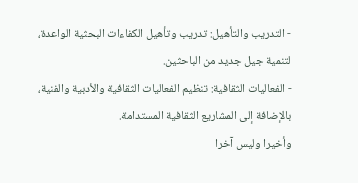- التدريب والتأهيل: تدريب وتأهيل الكفاءات البحثية الواعدة، لتنمية جيل جديد من الباحثين.
- الفعاليات الثقافية: تنظيم الفعاليات الثقافية والأدبية والفنية، بالإضافة إلى المشاريع الثقافية المستدامة.
وأخيرا وليس آخرا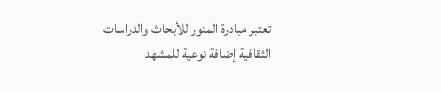تعتبر مبادرة المنور للأبحاث والدراسات الثقافية إضافة نوعية للمشهد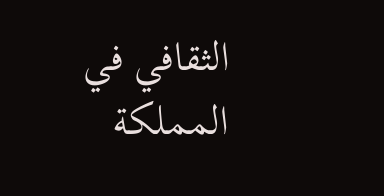الثقافي في المملكة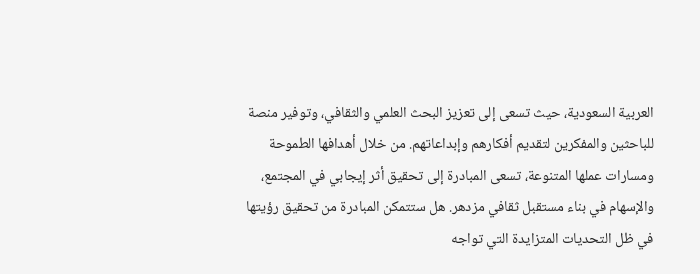العربية السعودية، حيث تسعى إلى تعزيز البحث العلمي والثقافي، وتوفير منصة للباحثين والمفكرين لتقديم أفكارهم وإبداعاتهم. من خلال أهدافها الطموحة ومسارات عملها المتنوعة، تسعى المبادرة إلى تحقيق أثر إيجابي في المجتمع، والإسهام في بناء مستقبل ثقافي مزدهر. هل ستتمكن المبادرة من تحقيق رؤيتها في ظل التحديات المتزايدة التي تواجه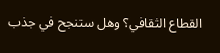القطاع الثقافي؟ وهل ستنجح في جذب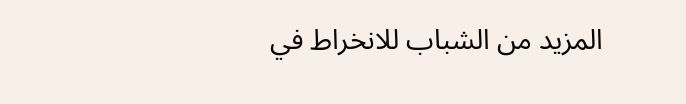المزيد من الشباب للانخراط في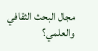مجال البحث الثقافي والعلمي؟